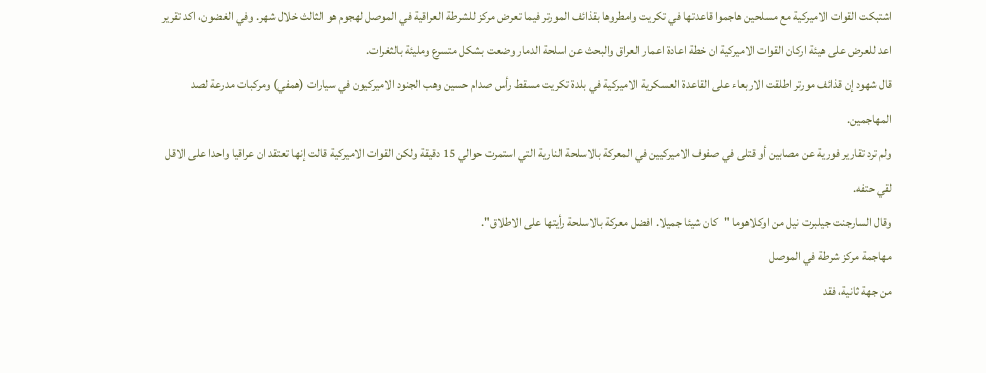اشتبكت القوات الاميركية مع مسلحين هاجموا قاعدتها في تكريت وامطروها بقذائف المورتر فيما تعرض مركز للشرطة العراقية في الموصل لهجوم هو الثالث خلال شهر. وفي الغضون، اكد تقرير اعد للعرض على هيئة اركان القوات الاميركية ان خطة اعادة اعمار العراق والبحث عن اسلحة الدمار وضعت بشكل متسرع ومليئة بالثغرات.
قال شهود إن قذائف مورتر اطلقت الاربعاء على القاعدة العسكرية الاميركية في بلدة تكريت مسقط رأس صدام حسين وهب الجنود الاميركيون في سيارات (همفي) ومركبات مدرعة لصد المهاجمين.
ولم ترد تقارير فورية عن مصابين أو قتلى في صفوف الاميركيين في المعركة بالاسلحة النارية التي استمرت حوالي 15 دقيقة ولكن القوات الاميركية قالت إنها تعتقد ان عراقيا واحدا على الاقل لقي حتفه.
وقال السارجنت جيلبرت نيل من اوكلاهوما "كان شيئا جميلا. افضل معركة بالاسلحة رأيتها على الاطلاق".
مهاجمة مركز شرطة في الموصل
من جهة ثانية، فقد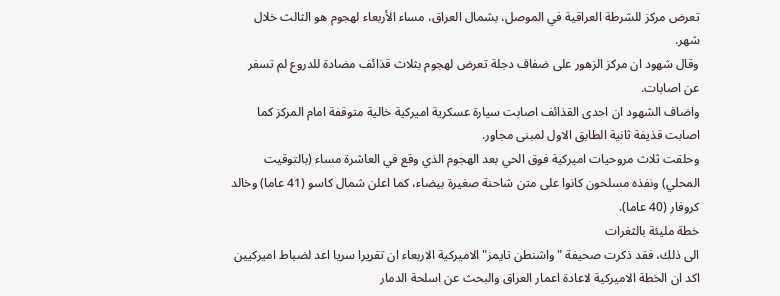تعرض مركز للشرطة العراقية في الموصل، بشمال العراق، مساء الأربعاء لهجوم هو الثالث خلال شهر.
وقال شهود ان مركز الزهور على ضفاف دجلة تعرض لهجوم بثلاث قذائف مضادة للدروع لم تسفر عن اصابات.
واضاف الشهود ان احدى القذائف اصابت سيارة عسكرية اميركية خالية متوقفة امام المركز كما اصابت قذيفة ثانية الطابق الاول لمبنى مجاور.
وحلقت ثلاث مروحيات اميركية فوق الحي بعد الهجوم الذي وقع في العاشرة مساء (بالتوقيت المحلي) ونفذه مسلحون كانوا على متن شاحنة صغيرة بيضاء، كما اعلن شمال كاسو (41 عاما) وخالد كروفار (40 عاما).
خطة مليئة بالثغرات
الى ذلك، فقد ذكرت صحيفة "واشنطن تايمز" الاميركية الاربعاء ان تقريرا سريا اعد لضباط اميركيين اكد ان الخطة الاميركية لاعادة اعمار العراق والبحث عن اسلحة الدمار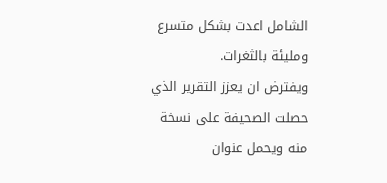الشامل اعدت بشكل متسرع ومليئة بالثغرات.
ويفترض ان يعزز التقرير الذي حصلت الصحيفة على نسخة منه ويحمل عنوان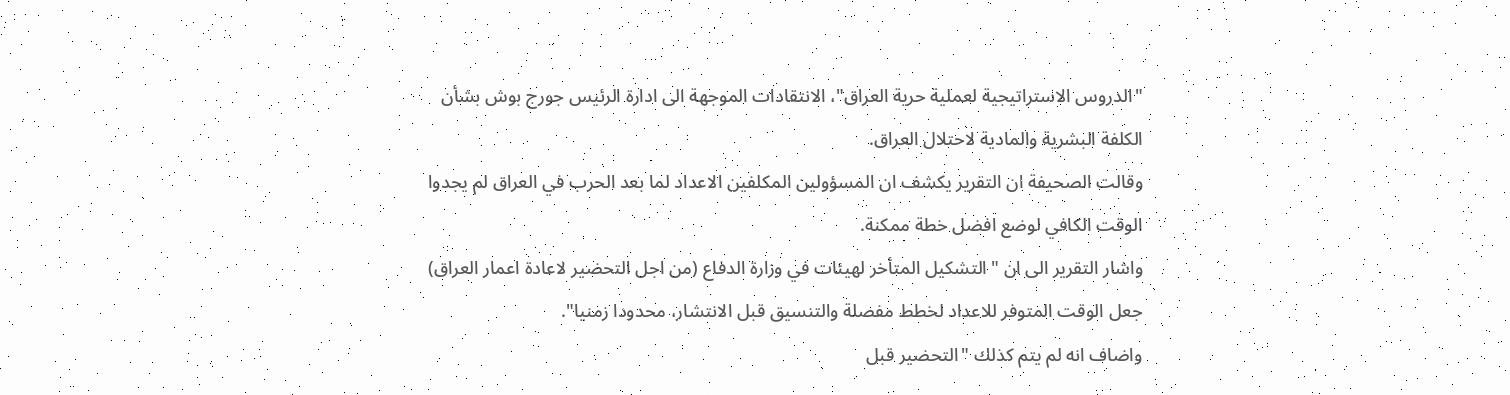"الدروس الاستراتيجية لعملية حرية العراق"، الانتقادات الموجهة الى ادارة الرئيس جورج بوش بشأن الكلفة البشرية والمادية لاحتلال العراق.
وقالت الصحيفة ان التقرير يكشف ان المسؤولين المكلفين الاعداد لما بعد الحرب في العراق لم يجدوا الوقت الكافي لوضع افضل خطة ممكنة.
واشار التقرير الى ان "التشكيل المتأخر لهيئات في وزارة الدفاع (من اجل التحضير لاعادة اعمار العراق) جعل الوقت المتوفر للاعداد لخطط مفصلة والتنسيق قبل الانتشار، محدودا زمنيا".
واضاف انه لم يتم كذلك "التحضير قبل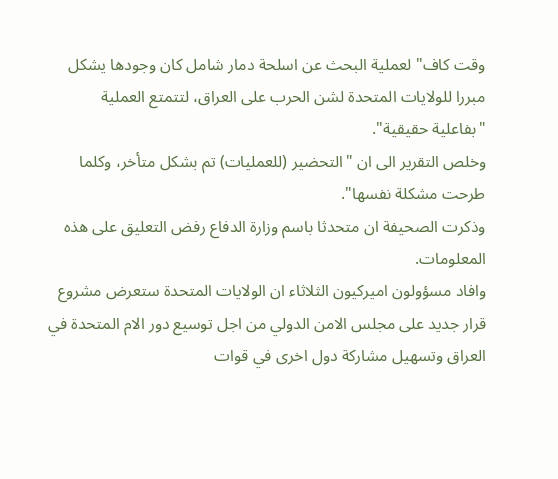وقت كاف" لعملية البحث عن اسلحة دمار شامل كان وجودها يشكل مبررا للولايات المتحدة لشن الحرب على العراق، لتتمتع العملية "بفاعلية حقيقية".
وخلص التقرير الى ان "التحضير (للعمليات) تم بشكل متأخر، وكلما طرحت مشكلة نفسها".
وذكرت الصحيفة ان متحدثا باسم وزارة الدفاع رفض التعليق على هذه المعلومات.
وافاد مسؤولون اميركيون الثلاثاء ان الولايات المتحدة ستعرض مشروع قرار جديد على مجلس الامن الدولي من اجل توسيع دور الام المتحدة في العراق وتسهيل مشاركة دول اخرى في قوات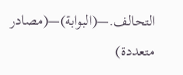التحالف.—(البوابة)—(مصادر متعددة)